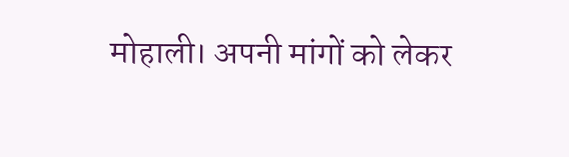मोहाली। अपनी मांगों को लेकर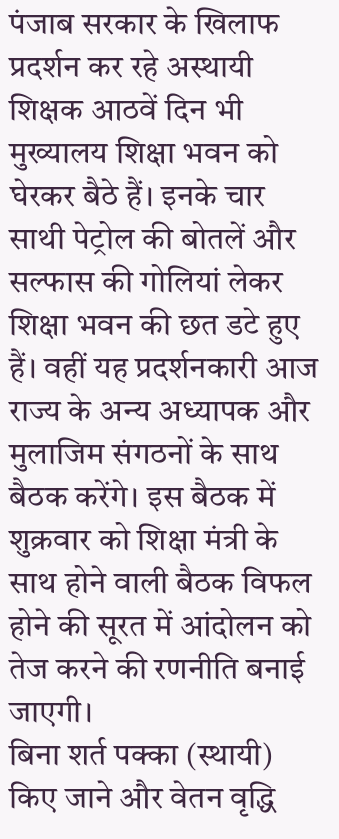पंजाब सरकार के खिलाफ प्रदर्शन कर रहे अस्थायी शिक्षक आठवें दिन भी मुख्यालय शिक्षा भवन को घेरकर बैठे हैं। इनके चार साथी पेट्रोल की बोतलें और सल्फास की गोलियां लेकर शिक्षा भवन की छत डटे हुए हैं। वहीं यह प्रदर्शनकारी आज राज्य के अन्य अध्यापक और मुलाजिम संगठनों के साथ बैठक करेंगे। इस बैठक में शुक्रवार को शिक्षा मंत्री के साथ होने वाली बैठक विफल होने की सूरत में आंदोलन को तेज करने की रणनीति बनाई जाएगी।
बिना शर्त पक्का (स्थायी) किए जाने और वेतन वृद्धि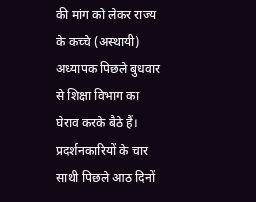की मांग को लेकर राज्य के कच्चे (अस्थायी) अध्यापक पिछले बुधवार से शिक्षा विभाग का घेराव करके बैठे हैं। प्रदर्शनकारियों के चार साथी पिछले आठ दिनों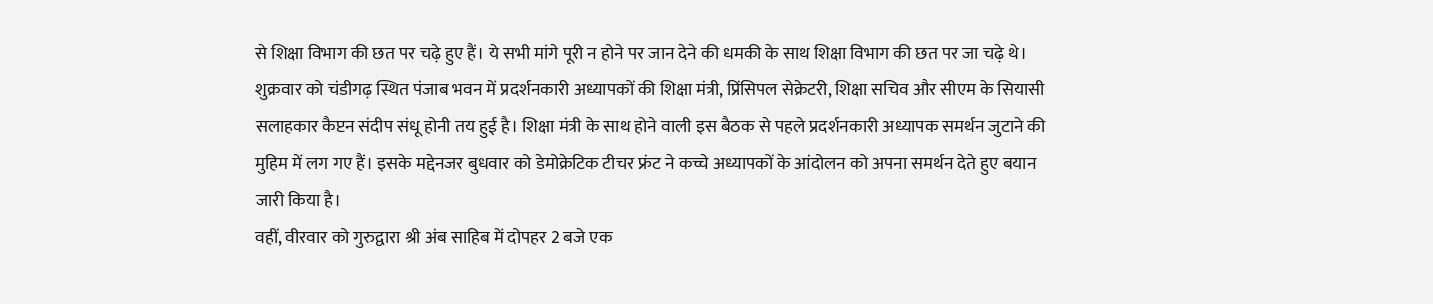से शिक्षा विभाग की छत पर चढ़े हुए हैं। ये सभी मांगे पूरी न होने पर जान देने की धमकी के साथ शिक्षा विभाग की छत पर जा चढ़े थे। शुक्रवार को चंडीगढ़ स्थित पंजाब भवन में प्रदर्शनकारी अध्यापकों की शिक्षा मंत्री, प्रिंसिपल सेक्रेटरी, शिक्षा सचिव और सीएम के सियासी सलाहकार कैप्टन संदीप संधू होनी तय हुई है। शिक्षा मंत्री के साथ होने वाली इस बैठक से पहले प्रदर्शनकारी अध्यापक समर्थन जुटाने की मुहिम में लग गए हैं। इसके मद्देनजर बुधवार को डेमोक्रेटिक टीचर फ्रंट ने कच्चे अध्यापकों के आंदोलन को अपना समर्थन देते हुए बयान जारी किया है।
वहीं, वीरवार को गुरुद्वारा श्री अंब साहिब में दोपहर 2 बजे एक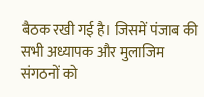बैठक रखी गई है। जिसमें पंजाब की सभी अध्यापक और मुलाजिम संगठनों को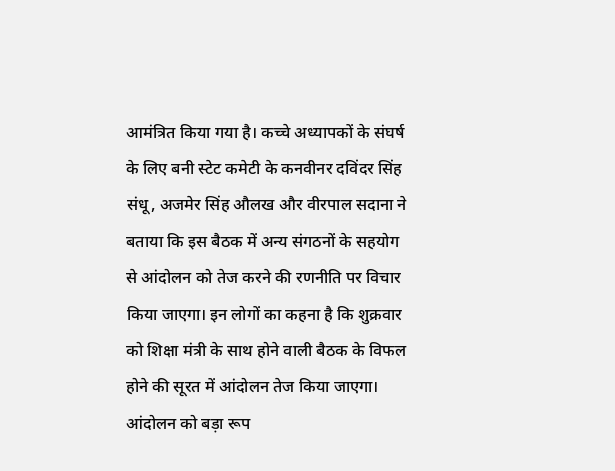आमंत्रित किया गया है। कच्चे अध्यापकों के संघर्ष के लिए बनी स्टेट कमेटी के कनवीनर दविंदर सिंह संधू, अजमेर सिंह औलख और वीरपाल सदाना ने बताया कि इस बैठक में अन्य संगठनों के सहयोग से आंदोलन को तेज करने की रणनीति पर विचार किया जाएगा। इन लोगों का कहना है कि शुक्रवार को शिक्षा मंत्री के साथ होने वाली बैठक के विफल होने की सूरत में आंदोलन तेज किया जाएगा। आंदोलन को बड़ा रूप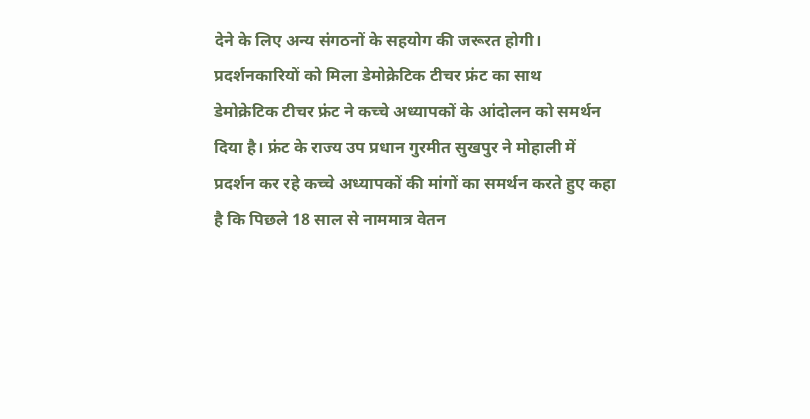देने के लिए अन्य संगठनों के सहयोग की जरूरत होगी।
प्रदर्शनकारियों को मिला डेमोक्रेटिक टीचर फ्रंट का साथ
डेमोक्रेटिक टीचर फ्रंट ने कच्चे अध्यापकों के आंदोलन को समर्थन दिया है। फ्रंट के राज्य उप प्रधान गुरमीत सुखपुर ने मोहाली में प्रदर्शन कर रहे कच्चे अध्यापकों की मांगों का समर्थन करते हुए कहा है कि पिछले 18 साल से नाममात्र वेतन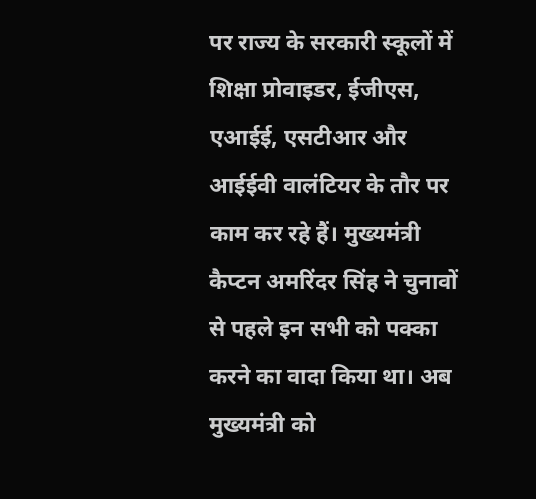पर राज्य के सरकारी स्कूलों में शिक्षा प्रोवाइडर, ईजीएस, एआईई, एसटीआर और आईईवी वालंटियर के तौर पर काम कर रहे हैं। मुख्यमंत्री कैप्टन अमरिंदर सिंह ने चुनावों से पहले इन सभी को पक्का करने का वादा किया था। अब मुख्यमंत्री को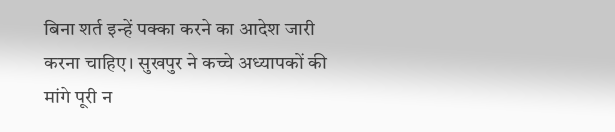बिना शर्त इन्हें पक्का करने का आदेश जारी करना चाहिए। सुखपुर ने कच्चे अध्यापकों की मांगे पूरी न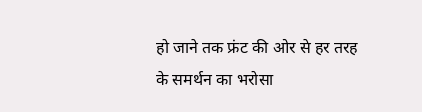हो जाने तक फ्रंट की ओर से हर तरह के समर्थन का भरोसा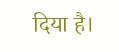दिया है।